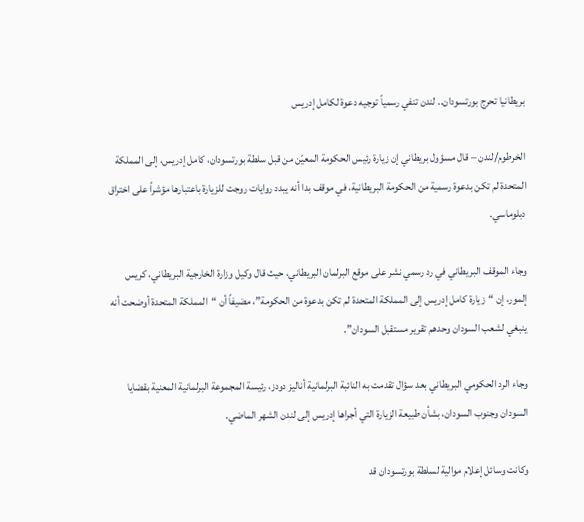بريطانيا تحرج بورتسودان.. لندن تنفي رسمياً توجيه دعوة لكامل إدريس

الخرطوم/لندن – قال مسؤول بريطاني إن زيارة رئيس الحكومة المعيّن من قبل سلطة بورتسودان، كامل إدريس، إلى المملكة المتحدة لم تكن بدعوة رسمية من الحكومة البريطانية، في موقف بدا أنه يبدد روايات روجت للزيارة باعتبارها مؤشراً على اختراق دبلوماسي.

وجاء الموقف البريطاني في رد رسمي نشر على موقع البرلمان البريطاني، حيث قال وكيل وزارة الخارجية البريطاني، كريس إلمور، إن “زيارة كامل إدريس إلى المملكة المتحدة لم تكن بدعوة من الحكومة”، مضيفاً أن “المملكة المتحدة أوضحت أنه ينبغي لشعب السودان وحدهم تقرير مستقبل السودان”.

وجاء الرد الحكومي البريطاني بعد سؤال تقدمت به النائبة البرلمانية أناليز دودز، رئيسة المجموعة البرلمانية المعنية بقضايا السودان وجنوب السودان، بشأن طبيعة الزيارة التي أجراها إدريس إلى لندن الشهر الماضي.

وكانت وسائل إعلام موالية لسلطة بورتسودان قد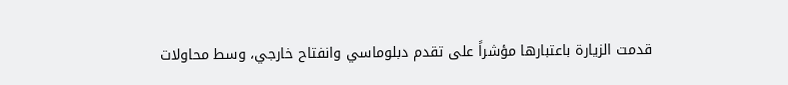قدمت الزيارة باعتبارها مؤشراً على تقدم دبلوماسي وانفتاح خارجي، وسط محاولات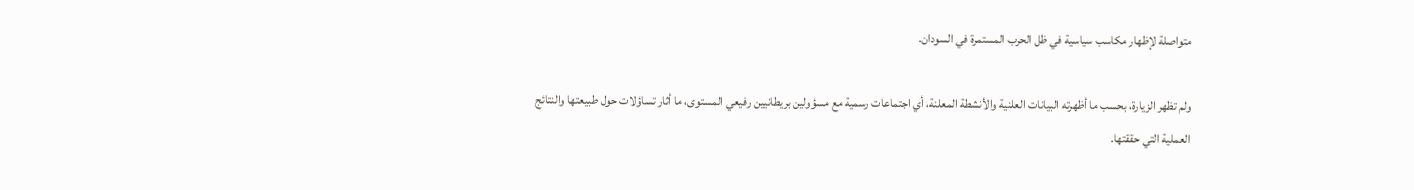متواصلة لإظهار مكاسب سياسية في ظل الحرب المستمرة في السودان.

ولم تظهر الزيارة، بحسب ما أظهرته البيانات العلنية والأنشطة المعلنة، أي اجتماعات رسمية مع مسؤولين بريطانيين رفيعي المستوى، ما أثار تساؤلات حول طبيعتها والنتائج العملية التي حققتها.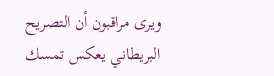ويرى مراقبون أن التصريح البريطاني يعكس تمسك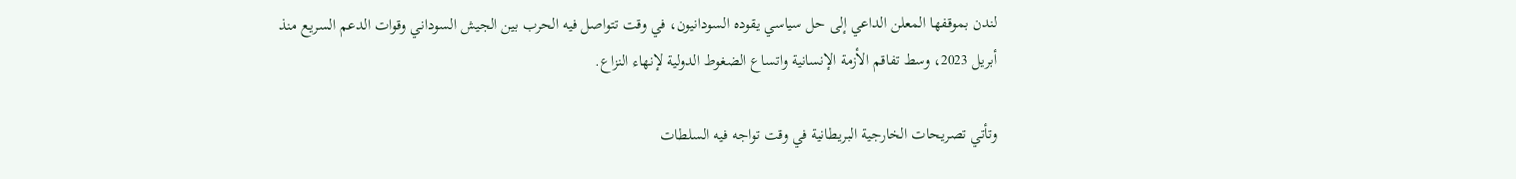لندن بموقفها المعلن الداعي إلى حل سياسي يقوده السودانيون، في وقت تتواصل فيه الحرب بين الجيش السوداني وقوات الدعم السريع منذ أبريل 2023، وسط تفاقم الأزمة الإنسانية واتساع الضغوط الدولية لإنهاء النزاع.

وتأتي تصريحات الخارجية البريطانية في وقت تواجه فيه السلطات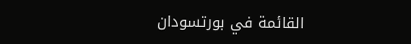القائمة في بورتسودان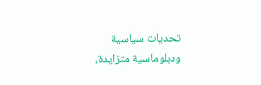تحديات سياسية ودبلوماسية متزايدة،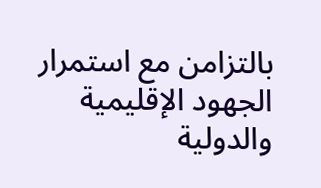بالتزامن مع استمرار الجهود الإقليمية والدولية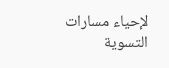لإحياء مسارات التسوية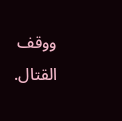ووقف القتال.